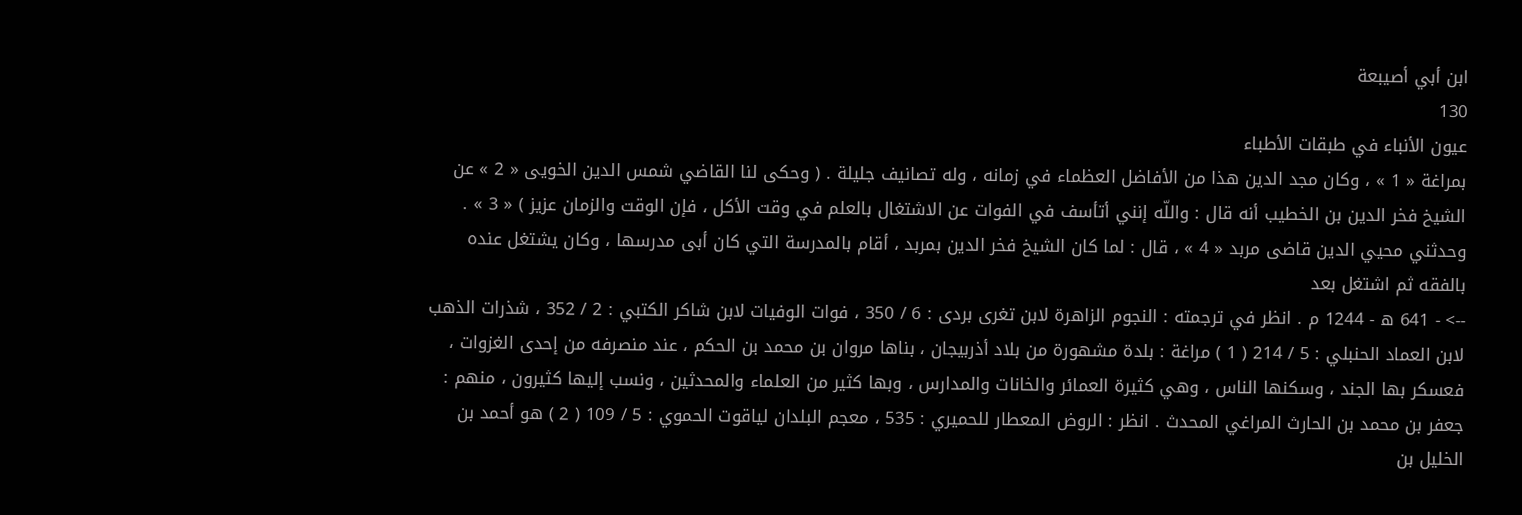ابن أبي أصيبعة
130
عيون الأنباء في طبقات الأطباء
بمراغة « 1 » ، وكان مجد الدين هذا من الأفاضل العظماء في زمانه ، وله تصانيف جليلة . ( وحكى لنا القاضي شمس الدين الخويى « 2 » عن الشيخ فخر الدين بن الخطيب أنه قال : واللّه إنني أتأسف في الفوات عن الاشتغال بالعلم في وقت الأكل ، فإن الوقت والزمان عزيز ) « 3 » . وحدثني محيي الدين قاضى مربد « 4 » ، قال : لما كان الشيخ فخر الدين بمربد ، أقام بالمدرسة التي كان أبى مدرسها ، وكان يشتغل عنده بالفقه ثم اشتغل بعد
--> - 641 ه - 1244 م . انظر في ترجمته : النجوم الزاهرة لابن تغرى بردى : 6 / 350 ، فوات الوفيات لابن شاكر الكتبي : 2 / 352 ، شذرات الذهب لابن العماد الحنبلي : 5 / 214 ( 1 ) مراغة : بلدة مشهورة من بلاد أذربيجان ، بناها مروان بن محمد بن الحكم ، عند منصرفه من إحدى الغزوات ، فعسكر بها الجند ، وسكنها الناس ، وهي كثيرة العمائر والخانات والمدارس ، وبها كثير من العلماء والمحدثين ، ونسب إليها كثيرون ، منهم : جعفر بن محمد بن الحارث المراغي المحدث . انظر : الروض المعطار للحميري : 535 ، معجم البلدان لياقوت الحموي : 5 / 109 ( 2 ) هو أحمد بن الخليل بن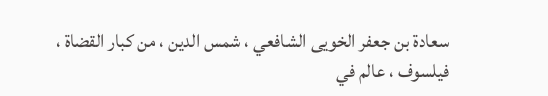سعادة بن جعفر الخويى الشافعي ، شمس الدين ، من كبار القضاة ، فيلسوف ، عالم في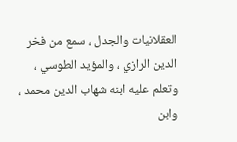العقلانيات والجدل ، سمع من فخر الدين الرازي ، والمؤيد الطوسي ، وتعلم عليه ابنه شهاب الدين محمد ، وابن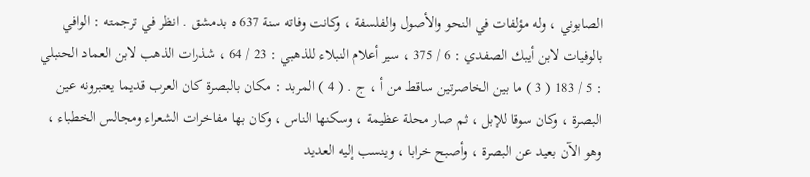الصابوني ، وله مؤلفات في النحو والأصول والفلسفة ، وكانت وفاته سنة 637 ه بدمشق . انظر في ترجمته : الوافي بالوفيات لابن أيبك الصفدي : 6 / 375 ، سير أعلام النبلاء للذهبي : 23 / 64 ، شذرات الذهب لابن العماد الحنبلي : 5 / 183 ( 3 ) ما بين الخاصرتين ساقط من أ ، ج . ( 4 ) المربد : مكان بالبصرة كان العرب قديما يعتبرونه عين البصرة ، وكان سوقا للإبل ، ثم صار محلة عظيمة ، وسكنها الناس ، وكان بها مفاخرات الشعراء ومجالس الخطباء ، وهو الآن بعيد عن البصرة ، وأصبح خرابا ، وينسب إليه العديد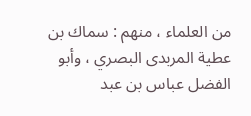من العلماء ، منهم : سماك بن عطية المربدى البصري ، وأبو الفضل عباس بن عبد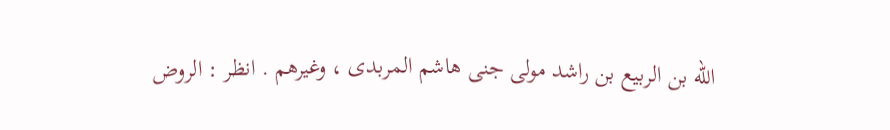اللّه بن الربيع بن راشد مولى جنى هاشم المربدى ، وغيرهم . انظر : الروض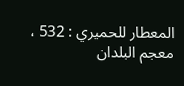المعطار للحميري : 532 ، معجم البلدان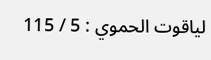لياقوت الحموي : 5 / 115